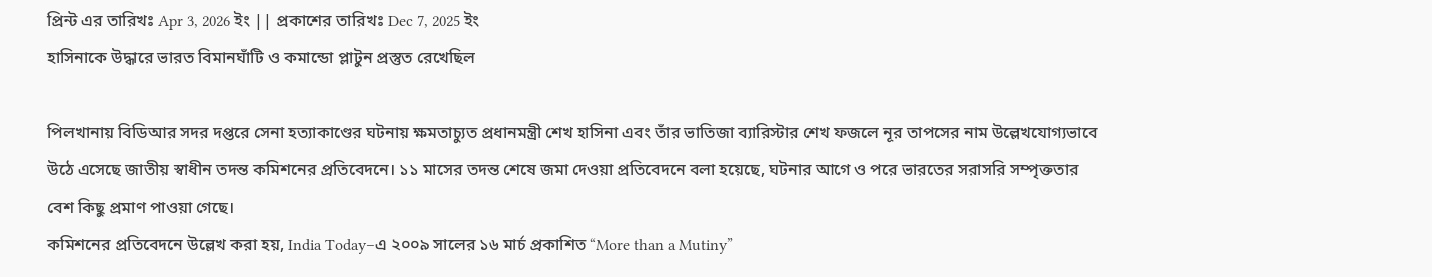প্রিন্ট এর তারিখঃ Apr 3, 2026 ইং || প্রকাশের তারিখঃ Dec 7, 2025 ইং
হাসিনাকে উদ্ধারে ভারত বিমানঘাঁটি ও কমান্ডো প্লাটুন প্রস্তুত রেখেছিল

পিলখানায় বিডিআর সদর দপ্তরে সেনা হত্যাকাণ্ডের ঘটনায় ক্ষমতাচ্যুত প্রধানমন্ত্রী শেখ হাসিনা এবং তাঁর ভাতিজা ব্যারিস্টার শেখ ফজলে নূর তাপসের নাম উল্লেখযোগ্যভাবে উঠে এসেছে জাতীয় স্বাধীন তদন্ত কমিশনের প্রতিবেদনে। ১১ মাসের তদন্ত শেষে জমা দেওয়া প্রতিবেদনে বলা হয়েছে, ঘটনার আগে ও পরে ভারতের সরাসরি সম্পৃক্ততার বেশ কিছু প্রমাণ পাওয়া গেছে।
কমিশনের প্রতিবেদনে উল্লেখ করা হয়, India Today–এ ২০০৯ সালের ১৬ মার্চ প্রকাশিত “More than a Mutiny”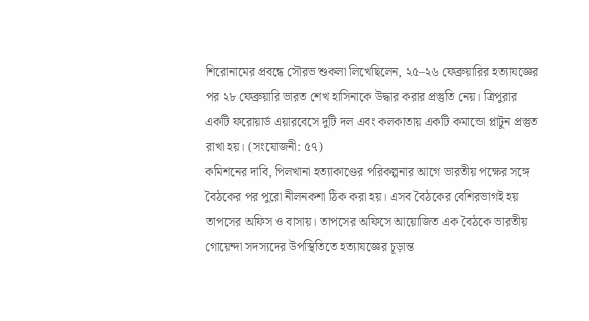শিরোনামের প্রবন্ধে সৌরভ শুকলা লিখেছিলেন, ২৫–২৬ ফেব্রুয়ারির হত্যাযজ্ঞের পর ২৮ ফেব্রুয়ারি ভারত শেখ হাসিনাকে উদ্ধার করার প্রস্তুতি নেয়। ত্রিপুরার একটি ফরোয়ার্ড এয়ারবেসে দুটি দল এবং কলকাতায় একটি কমান্ডো প্লাটুন প্রস্তুত রাখা হয়। (সংযোজনী: ৫৭)
কমিশনের দাবি, পিলখানা হত্যাকাণ্ডের পরিকল্পনার আগে ভারতীয় পক্ষের সঙ্গে বৈঠকের পর পুরো নীলনকশা ঠিক করা হয়। এসব বৈঠকের বেশিরভাগই হয় তাপসের অফিস ও বাসায়। তাপসের অফিসে আয়োজিত এক বৈঠকে ভারতীয় গোয়েন্দা সদস্যদের উপস্থিতিতে হত্যাযজ্ঞের চূড়ান্ত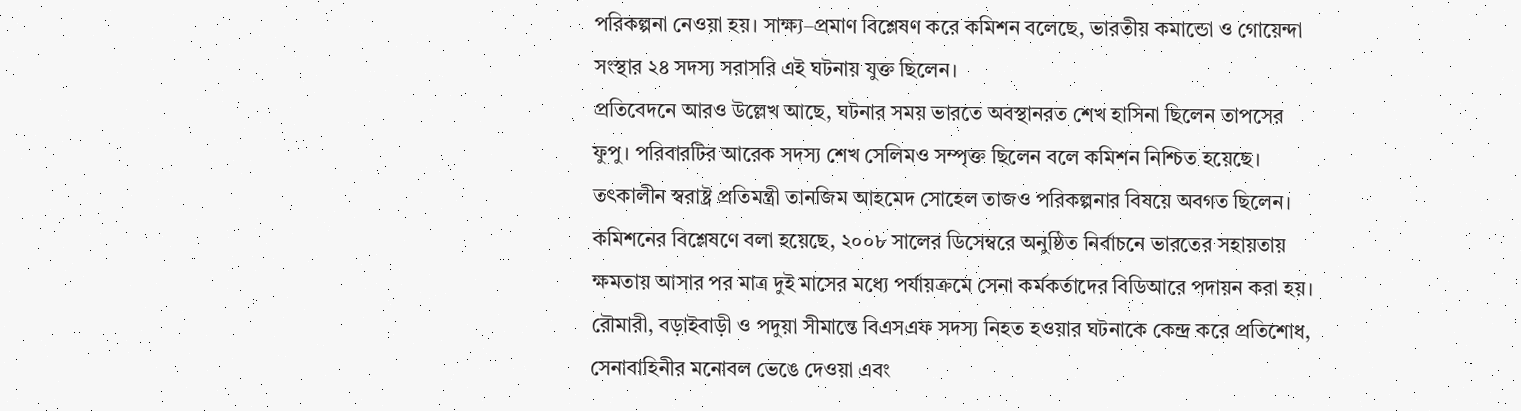পরিকল্পনা নেওয়া হয়। সাক্ষ্য–প্রমাণ বিশ্লেষণ করে কমিশন বলেছে, ভারতীয় কমান্ডো ও গোয়েন্দা সংস্থার ২৪ সদস্য সরাসরি এই ঘটনায় যুক্ত ছিলেন।
প্রতিবেদনে আরও উল্লেখ আছে, ঘটনার সময় ভারতে অবস্থানরত শেখ হাসিনা ছিলেন তাপসের ফুপু। পরিবারটির আরেক সদস্য শেখ সেলিমও সম্পৃক্ত ছিলেন বলে কমিশন নিশ্চিত হয়েছে। তৎকালীন স্বরাষ্ট্র প্রতিমন্ত্রী তানজিম আহমেদ সোহেল তাজও পরিকল্পনার বিষয়ে অবগত ছিলেন।
কমিশনের বিশ্লেষণে বলা হয়েছে, ২০০৮ সালের ডিসেম্বরে অনুষ্ঠিত নির্বাচনে ভারতের সহায়তায় ক্ষমতায় আসার পর মাত্র দুই মাসের মধ্যে পর্যায়ক্রমে সেনা কর্মকর্তাদের বিডিআরে পদায়ন করা হয়। রৌমারী, বড়াইবাড়ী ও পদুয়া সীমান্তে বিএসএফ সদস্য নিহত হওয়ার ঘটনাকে কেন্দ্র করে প্রতিশোধ, সেনাবাহিনীর মনোবল ভেঙে দেওয়া এবং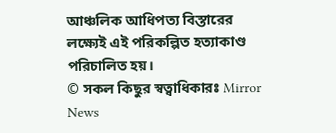আঞ্চলিক আধিপত্য বিস্তারের লক্ষ্যেই এই পরিকল্পিত হত্যাকাণ্ড পরিচালিত হয়।
© সকল কিছুর স্বত্বাধিকারঃ Mirror News